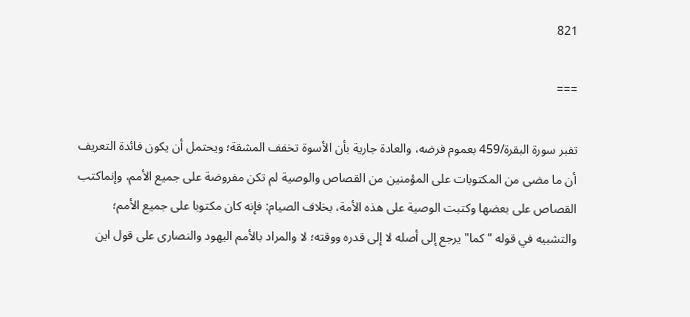821

===

تفبر سورة البقرة/459 بعموم فرضه، والعادة جارية بأن الأسوة تخفف المشقة؛ ويحتمل أن يكون فائدة التعريف أن ما مضى من المكتوبات على المؤمنين من القصاص والوصية لم تكن مفروضة على جميع الأمم، وإنماكتب القصاص على بعضها وكتبت الوصية على هذه الأمة، بخلاف الصيام: فإنه كان مكتوبا على جميع الأمم؛ والتشبيه في قوله "كما" يرجع إلى أصله لا إلى قدره ووقته؛ لا والمراد بالأمم اليهود والنصارى على قول اين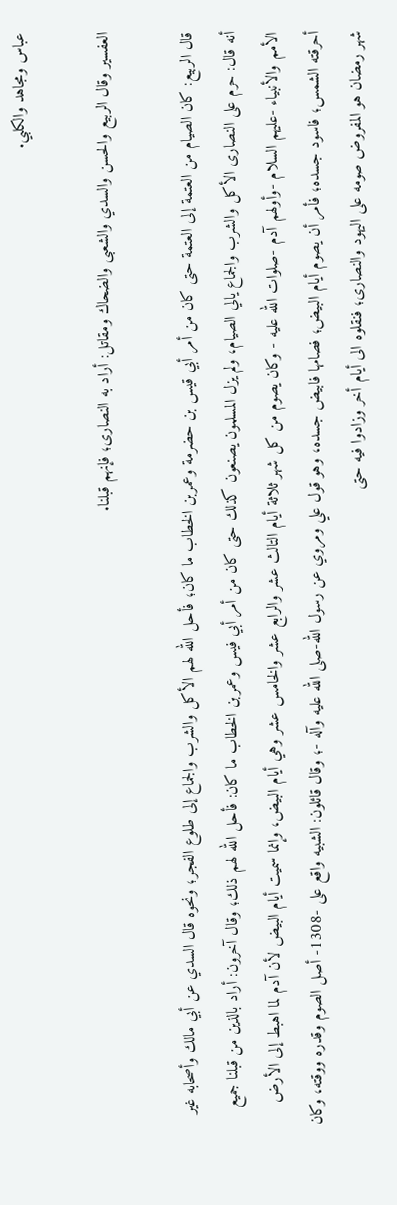عباس ومجاهد والكلبي.

العفسير وقال الربيع والحسن والسدي والشعبى والضحاك ومقاتل: أراد به النصارى؛ فإنهم قبلنا.

قال الربيع: كان الصيام من العتمة إلى العتمة حتى كان من أمر أبي قيس بن حضرمة وعمربن الخطاب ما كان؛ فأحل الله لهم الأكل والشرب والجماع إلى طلوع الفجر؛ ونحوه قال السدي عن أبي مالك وأصحابه غير أنه قال: حرم على النصارى الأكل والشرب والجماع يالي الصيام، ولم يزل المسلمون يصنعون كذلك حتى كان من أمر أبي فيس وعمربن الخطاب ما كان: فأحل الله لهم ذلك؛ وقال آخرون: أراد بالذين من قبلنا جميع الأمم والأنبياء -عليهم السلام -وأولهم آدم -صلوات الله عليه - وكان يصوم من كل شهر ثلاثة أيام التالث عشر والرابع عشر والخامس عشر وهي أيام البيض، وإنما سميت أيام البيض لأن آدم لما اهبط إلى الأرض أحرقته الشمس؛ فاسود جسده؛ فأمر أن يصوم أيام البيض؛ فصامها فابيض جسده، وهو قول علي ومروي عن رسول الله-صلى الله عليه وآله -؛ وقال قائلون: الشبيه واقع على -1308- أصل الصوم وقدره ووقته، وكان شهر رمضان هو المفروض صومه على اليهود والنصارى؛ فنقلوه الى أيام أخر وزادوا فيه حتى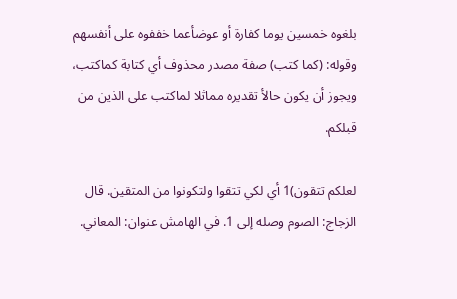بلغوه خمسين يوما كفارة أو عوضأعما خففوه على أنفسهم وقوله: (كما كتب) صفة مصدر محذوف أي كتابة كماكتب، ويجوز أن يكون حالأ تقديره مماثلا لماكتب على الذين من قبلكم.

لعلكم تتقون)1 أي لكي تتقوا ولتكونوا من المتقين. قال الزجاج: الصوم وصله إلى 1. في الهامش عنوان: المعاني.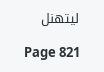ليتهنل

Page 821